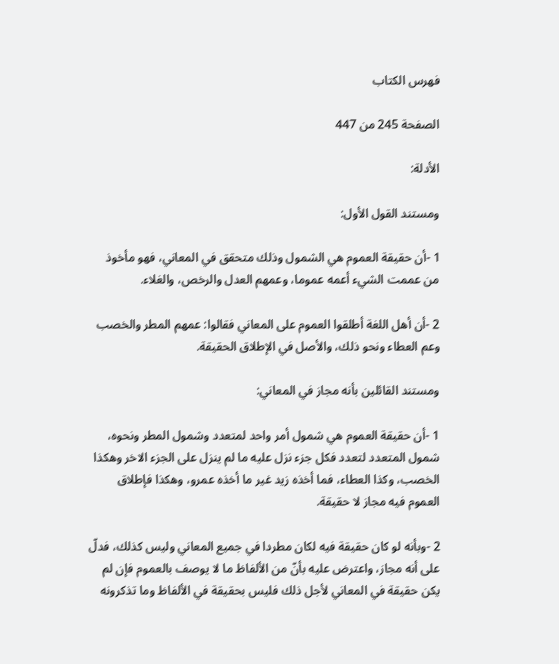فهرس الكتاب

الصفحة 245 من 447

الأدلة:

ومستند القول الأول:

1 -أن حقيقة العموم هي الشمول وذلك متحقق في المعاني، فهو مأخوذ من عممت الشيء أعمه عموما، وعمهم العدل والرخص، والغلاء.

2 -أن أهل اللغة أطلقوا العموم على المعاني فقالوا: عمهم المطر والخصب وعم العطاء ونحو ذلك، والأصل في الإطلاق الحقيقة.

ومستند القائلين بأنه مجاز في المعاني:

1 -أن حقيقة العموم هي شمول أمر واحد لمتعدد وشمول المطر ونحوه، شمول المتعدد لتعدد فكل جزء نزل عليه ما لم ينزل على الجزء الاخر وهكذا الخصب، وكذا العطاء، فما أخذه زيد غير ما أخذه عمرو، وهكذا فإطلاق العموم فيه مجاز لا حقيقة.

2 -وبأنه لو كان حقيقة فيه لكان مطردا في جميع المعاني وليس كذلك، فدلّ على أنه مجاز، واعترض عليه بأنّ من الألفاظ ما لا يوصف بالعموم فإن لم يكن حقيقة في المعاني لأجل ذلك فليس بحقيقة في الألفاظ وما تذكرونه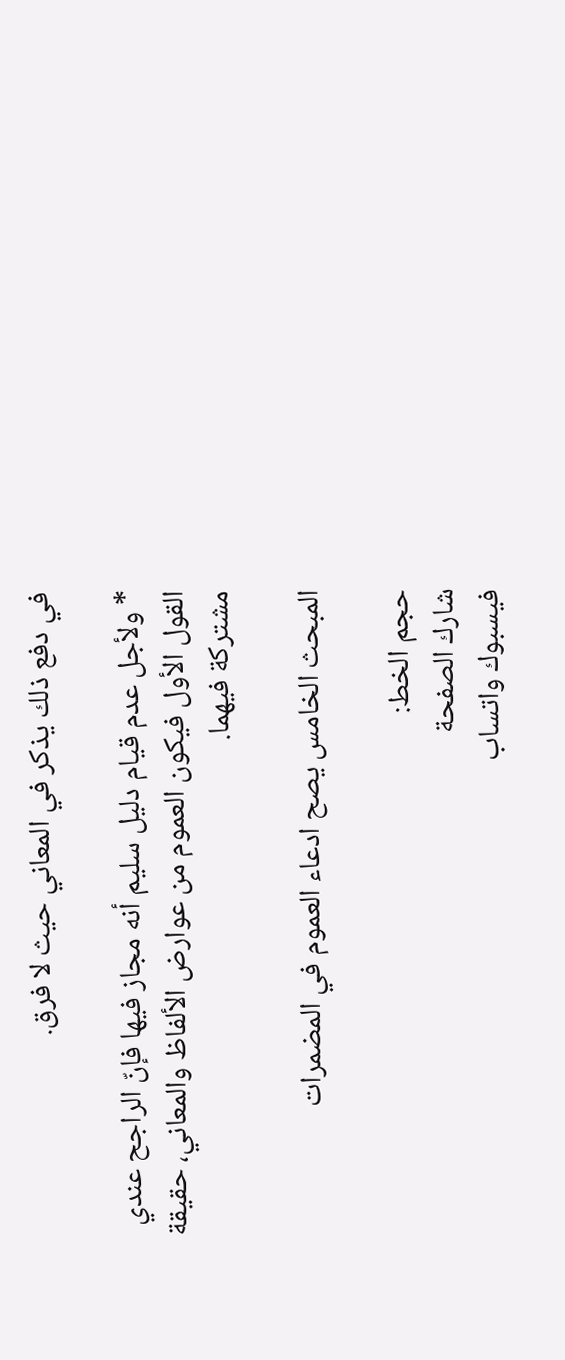في دفع ذلك يذكر في المعاني حيث لا فرق.

* ولأجل عدم قيام دليل سليم أنه مجاز فيها فإنّ الراجح عندي القول الأول فيكون العموم من عوارض الألفاظ والمعاني، حقيقة مشتركة فيهما.

المبحث الخامس يصح ادعاء العموم في المضمرات

حجم الخط:
شارك الصفحة
فيسبوك واتساب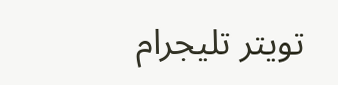تويتر تليجرام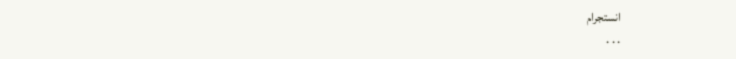انستجرام
. . .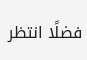فضلًا انتظر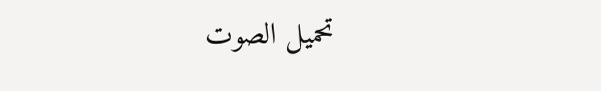تحميل الصوت